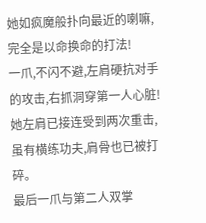她如疯魔般扑向最近的喇嘛,完全是以命换命的打法!
一爪,不闪不避,左肩硬抗对手的攻击,右抓洞穿第一人心脏!她左肩已接连受到两次重击,虽有横练功夫,肩骨也已被打碎。
最后一爪与第二人双掌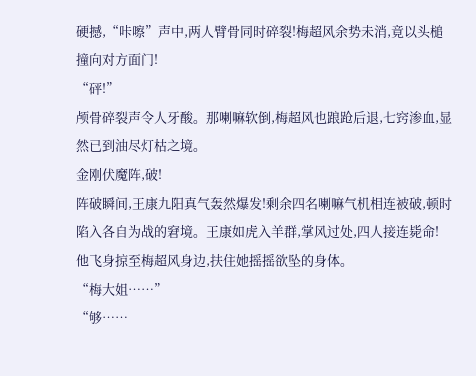硬撼,“咔嚓”声中,两人臂骨同时碎裂!梅超风余势未消,竟以头槌撞向对方面门!
“砰!”
颅骨碎裂声令人牙酸。那喇嘛软倒,梅超风也踉跄后退,七窍渗血,显然已到油尽灯枯之境。
金刚伏魔阵,破!
阵破瞬间,王康九阳真气轰然爆发!剩余四名喇嘛气机相连被破,顿时陷入各自为战的窘境。王康如虎入羊群,掌风过处,四人接连毙命!
他飞身掠至梅超风身边,扶住她摇摇欲坠的身体。
“梅大姐……”
“够……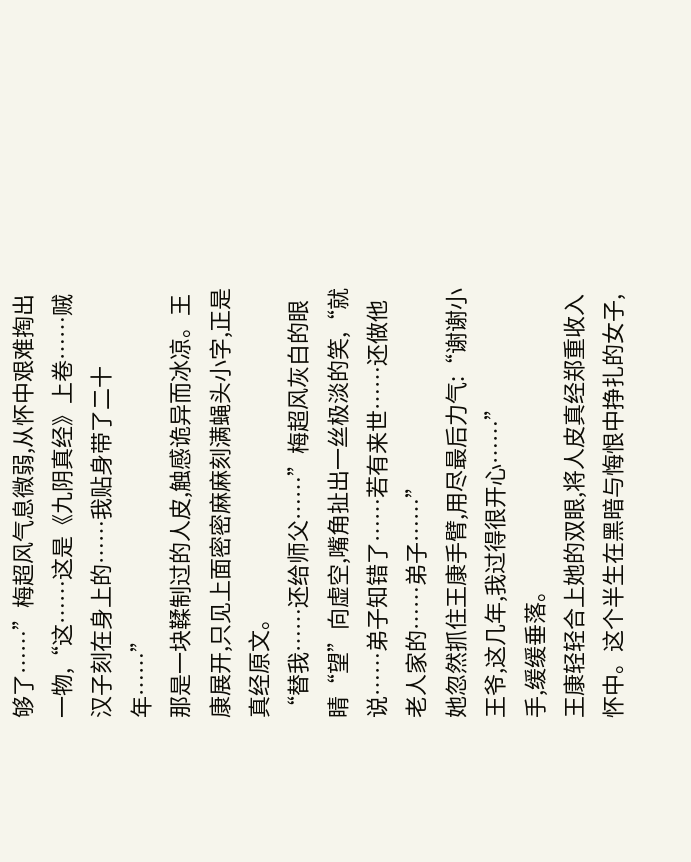够了……”梅超风气息微弱,从怀中艰难掏出一物,“这……这是《九阴真经》上卷……贼汉子刻在身上的……我贴身带了二十年……”
那是一块鞣制过的人皮,触感诡异而冰凉。王康展开,只见上面密密麻麻刻满蝇头小字,正是真经原文。
“替我……还给师父……”梅超风灰白的眼睛“望”向虚空,嘴角扯出一丝极淡的笑,“就说……弟子知错了……若有来世……还做他老人家的……弟子……”
她忽然抓住王康手臂,用尽最后力气:“谢谢小王爷,这几年,我过得很开心……”
手,缓缓垂落。
王康轻轻合上她的双眼,将人皮真经郑重收入怀中。这个半生在黑暗与悔恨中挣扎的女子,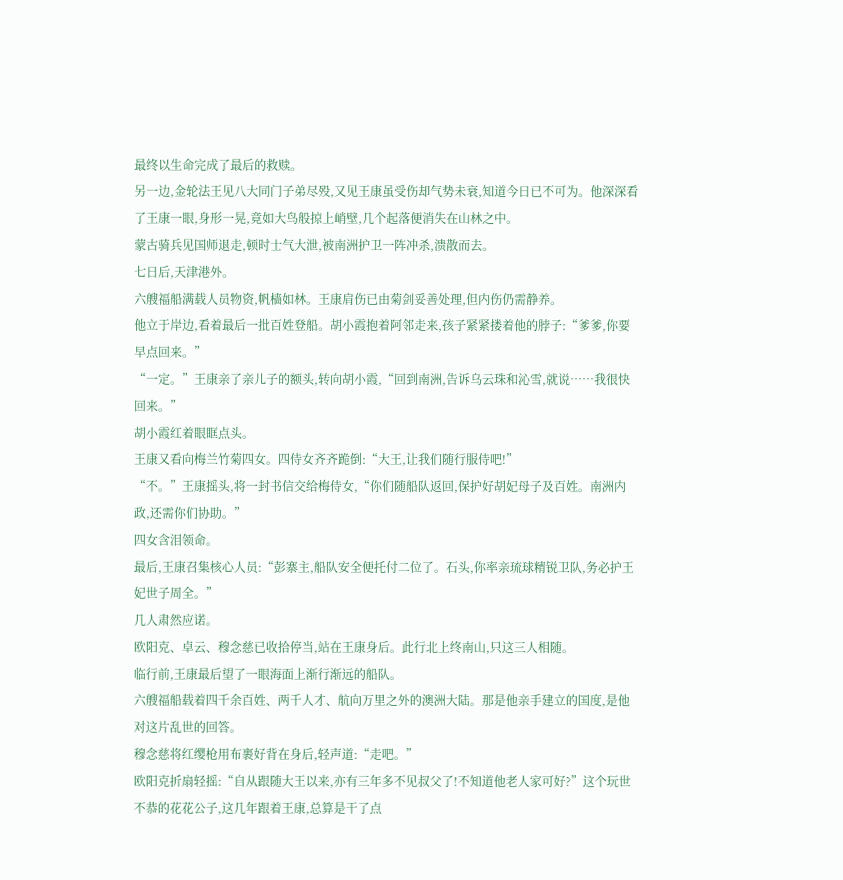最终以生命完成了最后的救赎。
另一边,金轮法王见八大同门子弟尽殁,又见王康虽受伤却气势未衰,知道今日已不可为。他深深看了王康一眼,身形一晃,竟如大鸟般掠上峭壁,几个起落便消失在山林之中。
蒙古骑兵见国师退走,顿时士气大泄,被南洲护卫一阵冲杀,溃散而去。
七日后,天津港外。
六艘福船满载人员物资,帆樯如林。王康肩伤已由菊剑妥善处理,但内伤仍需静养。
他立于岸边,看着最后一批百姓登船。胡小霞抱着阿邻走来,孩子紧紧搂着他的脖子:“爹爹,你要早点回来。”
“一定。”王康亲了亲儿子的额头,转向胡小霞,“回到南洲,告诉乌云珠和沁雪,就说……我很快回来。”
胡小霞红着眼眶点头。
王康又看向梅兰竹菊四女。四侍女齐齐跪倒:“大王,让我们随行服侍吧!”
“不。”王康摇头,将一封书信交给梅侍女,“你们随船队返回,保护好胡妃母子及百姓。南洲内政,还需你们协助。”
四女含泪领命。
最后,王康召集核心人员:“彭寨主,船队安全便托付二位了。石头,你率亲琉球精锐卫队,务必护王妃世子周全。”
几人肃然应诺。
欧阳克、卓云、穆念慈已收拾停当,站在王康身后。此行北上终南山,只这三人相随。
临行前,王康最后望了一眼海面上渐行渐远的船队。
六艘福船载着四千余百姓、两千人才、航向万里之外的澳洲大陆。那是他亲手建立的国度,是他对这片乱世的回答。
穆念慈将红缨枪用布裹好背在身后,轻声道:“走吧。”
欧阳克折扇轻摇:“自从跟随大王以来,亦有三年多不见叔父了!不知道他老人家可好?”这个玩世不恭的花花公子,这几年跟着王康,总算是干了点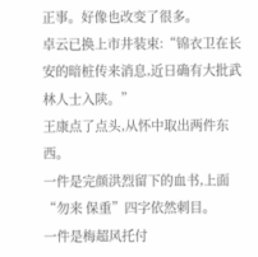正事。好像也改变了很多。
卓云已换上市井装束:“锦衣卫在长安的暗桩传来消息,近日确有大批武林人士入陕。”
王康点了点头,从怀中取出两件东西。
一件是完颜洪烈留下的血书,上面“勿来 保重”四字依然刺目。
一件是梅超风托付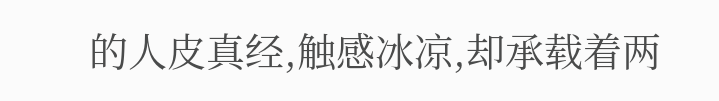的人皮真经,触感冰凉,却承载着两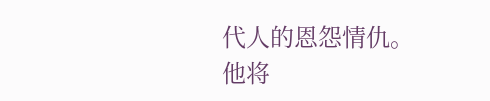代人的恩怨情仇。
他将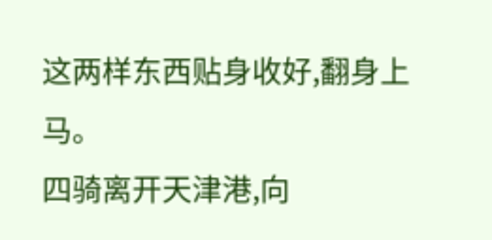这两样东西贴身收好,翻身上马。
四骑离开天津港,向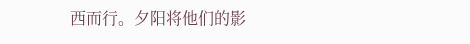西而行。夕阳将他们的影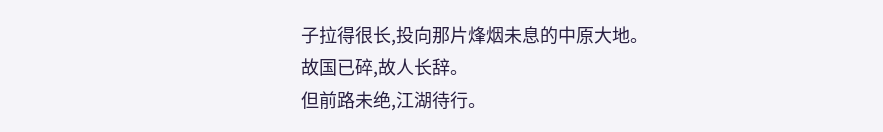子拉得很长,投向那片烽烟未息的中原大地。
故国已碎,故人长辞。
但前路未绝,江湖待行。